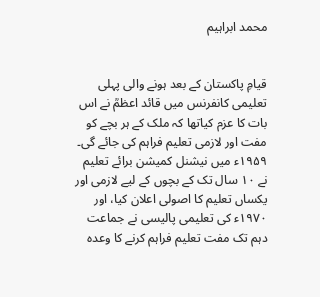محمد ابراہیم


قیامِ پاکستان کے بعد ہونے والی پہلی تعلیمی کانفرنس میں قائد اعظمؒ نے اس بات کا عزم کیاتھا کہ ملک کے ہر بچے کو مفت اور لازمی تعلیم فراہم کی جائے گی۔ ۱۹۵۹ء میں نیشنل کمیشن برائے تعلیم نے ۱۰ سال تک کے بچوں کے لیے لازمی اور یکساں تعلیم کا اصولی اعلان کیا، اور ۱۹۷۰ء کی تعلیمی پالیسی نے جماعت دہم تک مفت تعلیم فراہم کرنے کا وعدہ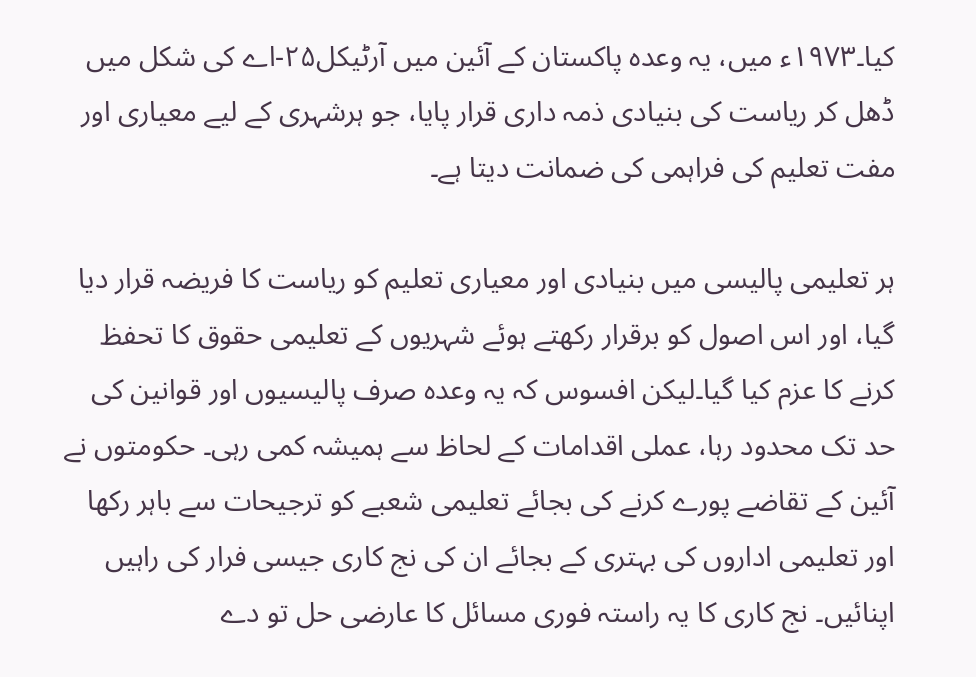کیا۔۱۹۷۳ء میں، یہ وعدہ پاکستان کے آئین میں آرٹیکل۲۵-اے کی شکل میں ڈھل کر ریاست کی بنیادی ذمہ داری قرار پایا، جو ہرشہری کے لیے معیاری اور مفت تعلیم کی فراہمی کی ضمانت دیتا ہے۔

ہر تعلیمی پالیسی میں بنیادی اور معیاری تعلیم کو ریاست کا فریضہ قرار دیا گیا، اور اس اصول کو برقرار رکھتے ہوئے شہریوں کے تعلیمی حقوق کا تحفظ کرنے کا عزم کیا گیا۔لیکن افسوس کہ یہ وعدہ صرف پالیسیوں اور قوانین کی حد تک محدود رہا، عملی اقدامات کے لحاظ سے ہمیشہ کمی رہی۔ حکومتوں نے آئین کے تقاضے پورے کرنے کی بجائے تعلیمی شعبے کو ترجیحات سے باہر رکھا اور تعلیمی اداروں کی بہتری کے بجائے ان کی نج کاری جیسی فرار کی راہیں اپنائیں۔ نج کاری کا یہ راستہ فوری مسائل کا عارضی حل تو دے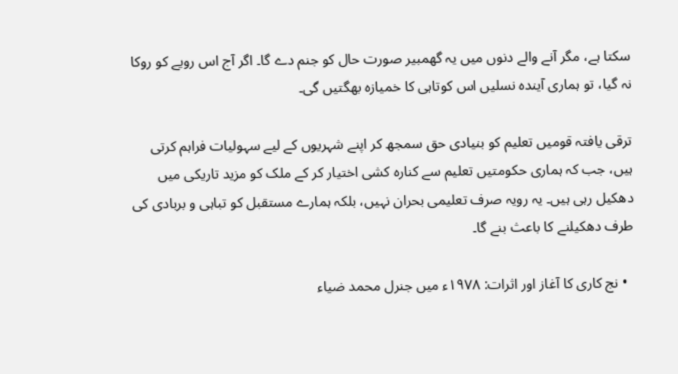سکتا ہے، مگر آنے والے دنوں میں یہ گھمبیر صورت حال کو جنم دے گا۔ اگر آج اس رویے کو روکا نہ گیا، تو ہماری آیندہ نسلیں اس کوتاہی کا خمیازہ بھگتیں گی۔

ترقی یافتہ قومیں تعلیم کو بنیادی حق سمجھ کر اپنے شہریوں کے لیے سہولیات فراہم کرتی ہیں، جب کہ ہماری حکومتیں تعلیم سے کنارہ کشی اختیار کر کے ملک کو مزید تاریکی میں دھکیل رہی ہیں۔ یہ رویہ صرف تعلیمی بحران نہیں، بلکہ ہمارے مستقبل کو تباہی و بربادی کی طرف دھکیلنے کا باعث بنے گا۔

  • نج کاری کا آغاز اور اثرات: ۱۹۷۸ء میں جنرل محمد ضیاء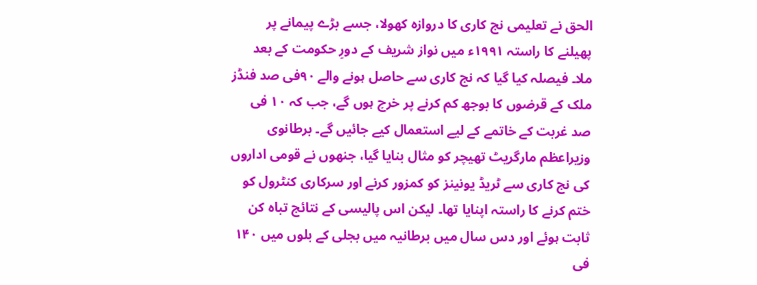الحق نے تعلیمی نج کاری کا دروازہ کھولا، جسے بڑے پیمانے پر پھیلنے کا راستہ ۱۹۹۱ء میں نواز شریف کے دورِ حکومت کے بعد ملا۔ فیصلہ کیا گیا کہ نج کاری سے حاصل ہونے والے ۹۰فی صد فنڈز ملک کے قرضوں کا بوجھ کم کرنے پر خرچ ہوں گے، جب کہ ۱۰ فی صد غربت کے خاتمے کے لیے استعمال کیے جائیں گے۔ برطانوی وزیراعظم مارگریٹ تھیچر کو مثال بنایا گیا، جنھوں نے قومی اداروں کی نج کاری سے ٹریڈ یونینز کو کمزور کرنے اور سرکاری کنٹرول کو ختم کرنے کا راستہ اپنایا تھا۔ لیکن اس پالیسی کے نتائج تباہ کن ثابت ہوئے اور دس سال میں برطانیہ میں بجلی کے بلوں میں ۱۴۰ فی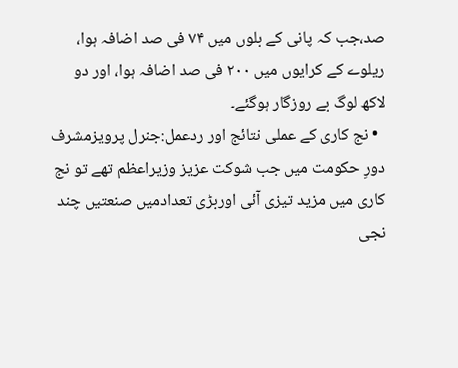صد،جب کہ پانی کے بلوں میں ۷۴ فی صد اضافہ ہوا، ریلوے کے کرایوں میں ۲۰۰ فی صد اضافہ ہوا، اور دو لاکھ لوگ بے روزگار ہوگئے۔
  • نج کاری کے عملی نتائج اور ردعمل:جنرل پرویزمشرف دورِ حکومت میں جب شوکت عزیز وزیراعظم تھے تو نج کاری میں مزید تیزی آئی اوربڑی تعدادمیں صنعتیں چند نجی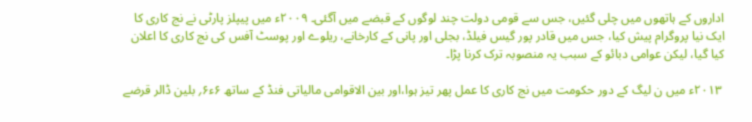اداروں کے ہاتھوں میں چلی گئیں، جس سے قومی دولت چند لوگوں کے قبضے میں آگئی۔ ۲۰۰۹ء میں پیپلز پارٹی نے نج کاری کا ایک نیا پروگرام پیش کیا، جس میں قادر پور گیس فیلڈ، بجلی اور پانی کے کارخانے، ریلوے اور پوسٹ آفس کی نج کاری کا اعلان کیا گیا، لیکن عوامی دبائو کے سبب یہ منصوبہ ترک کرنا پڑا۔

 ۲۰۱۳ء میں ن لیگ کے دور حکومت میں نج کاری کا عمل پھر تیز ہوا،اور بین الاقوامی مالیاتی فنڈ کے ساتھ ۶ء۶؍ بلین ڈالر قرضے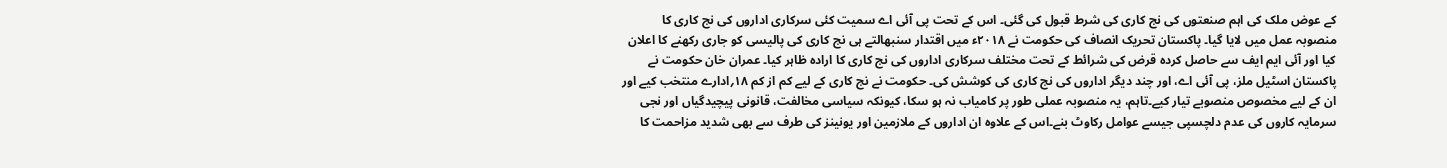کے عوض ملک کی اہم صنعتوں کی نج کاری کی شرط قبول کی گئی۔ اس کے تحت پی آئی اے سمیت کئی سرکاری اداروں کی نج کاری کا منصوبہ عمل میں لایا گیا۔ پاکستان تحریک انصاف کی حکومت نے ۲۰۱۸ء میں اقتدار سنبھالتے ہی نج کاری کی پالیسی کو جاری رکھنے کا اعلان کیا اور آئی ایم ایف سے حاصل کردہ قرض کی شرائط کے تحت مختلف سرکاری اداروں کی نج کاری کا ارادہ ظاہر کیا۔ عمران خان حکومت نے پاکستان اسٹیل ملز، پی آئی اے، اور چند دیگر اداروں کی نج کاری کی کوشش کی۔ حکومت نے نج کاری کے لیے کم از کم ۱۸؍ادارے منتخب کیے اور ان کے لیے مخصوص منصوبے تیار کیے۔تاہم، یہ منصوبہ عملی طور پر کامیاب نہ ہو سکا، کیونکہ سیاسی مخالفت، قانونی پیچیدگیاں اور نجی سرمایہ کاروں کی عدم دلچسپی جیسے عوامل رکاوٹ بنے۔اس کے علاوہ ان اداروں کے ملازمین اور یونینز کی طرف سے بھی شدید مزاحمت کا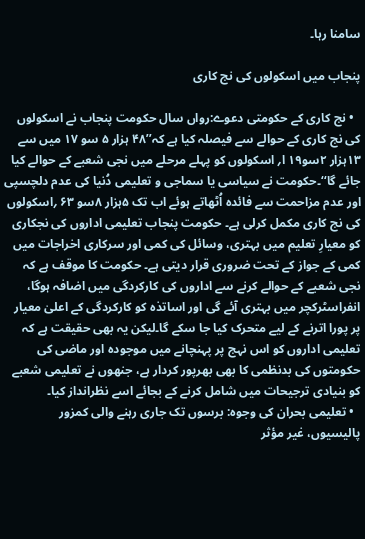سامنا رہا۔

پنجاب میں اسکولوں کی نج کاری

  • نج کاری کے حکومتی دعوے:رواں سال حکومت پنجاب نے اسکولوں کی نج کاری کے حوالے سے فیصلہ کیا ہے کہ’’۴۸ ہزار ۵ سو ۱۷ میں سے ۱۳ہزار ۲سو۱۹ ا؍ اسکولوں کو پہلے مرحلے میں نجی شعبے کے حوالے کیا جائے گا‘‘۔حکومت نے سیاسی یا سماجی و تعلیمی دُنیا کی عدم دلچسپی اور عدم مزاحمت سے فائدہ اُٹھاتے ہوئے اب تک ۵ہزار ۸سو ۶۳ ؍اسکولوں کی نج کاری مکمل کرلی ہے۔ حکومت پنجاب تعلیمی اداروں کی نجکاری کو معیارِ تعلیم میں بہتری، وسائل کی کمی اور سرکاری اخراجات میں کمی کے جواز کے تحت ضروری قرار دیتی ہے۔ حکومت کا موقف ہے کہ نجی شعبے کے حوالے کرنے سے اداروں کی کارکردگی میں اضافہ ہوگا، انفراسٹرکچر میں بہتری آئے گی اور اساتذہ کو کارکردگی کے اعلیٰ معیار پر پورا اترنے کے لیے متحرک کیا جا سکے گا۔لیکن یہ بھی حقیقت ہے کہ تعلیمی اداروں کو اس نہج پر پہنچانے میں موجودہ اور ماضی کی حکومتوں کی بدنظمی کا بھی بھرپور کردار ہے، جنھوں نے تعلیمی شعبے کو بنیادی ترجیحات میں شامل کرنے کے بجائے اسے نظرانداز کیا۔
  • تعلیمی بحران کی وجوہ: برسوں تک جاری رہنے والی کمزور پالیسیوں، غیر مؤثر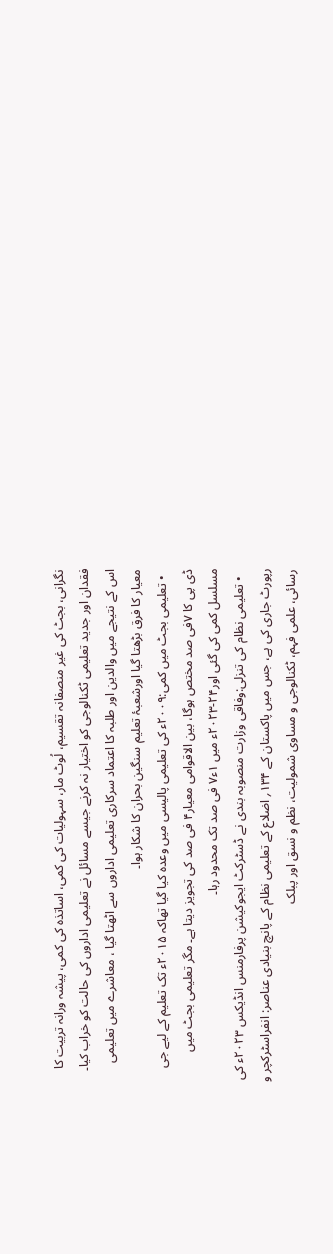نگرانی، بجٹ کی غیر منصفانہ تقسیم، لُوٹ مار، سہولیات کی کمی، اساتذہ کی کمی، پیشہ ورانہ تربیت کا فقدان اور جدید تعلیمی ٹکنالوجی کو اختیار نہ کرنے جیسے مسائل نے تعلیمی اداروں کی حالت کو خراب کیا۔ اس کے نتیجے میں والدین اور طلبہ کا اعتماد سرکاری تعلیمی اداروں سے اٹھتا گیا ، معاشرے میں تعلیمی معیار کا فرق بڑھتا گیا اورشعبۂ تعلیم سنگین بحران کا شکار ہوا۔
  • تعلیمی بجٹ میں کمی:۲۰۰۹ء کی تعلیمی پالیسی میں وعدہ کیا گیا تھاکہ ۲۰۱۵ء تک تعلیم کے لیے جی ڈی پی کا ۷فی صد مختص ہوگا، بین الاقوامی معیار۴ فی صد کی تجویز دیتا ہے۔ مگر تعلیمی بجٹ میں مسلسل کمی کی گئی اور۲۴-۲۰۲۳ء میں ۱ء۷ فی صد تک محدود رہا۔
  • تعلیمی نظام کی تنزلی:وفاقی وزارت منصوبہ بندی نے ڈسٹرکٹ ایجوکیشن پرفارمنس انڈیکس ۲۰۲۳ء کی رپورٹ جاری کی ہے، جس میں پاکستان کے ۱۳۴؍ اضلاع کے تعلیمی نظام کے پانچ بنیادی عناصر: انفراسٹرکچر و رسائی، علمی فہم، ٹکنالوجی و مساوی شمولیت، نظم و نسق اور پبلک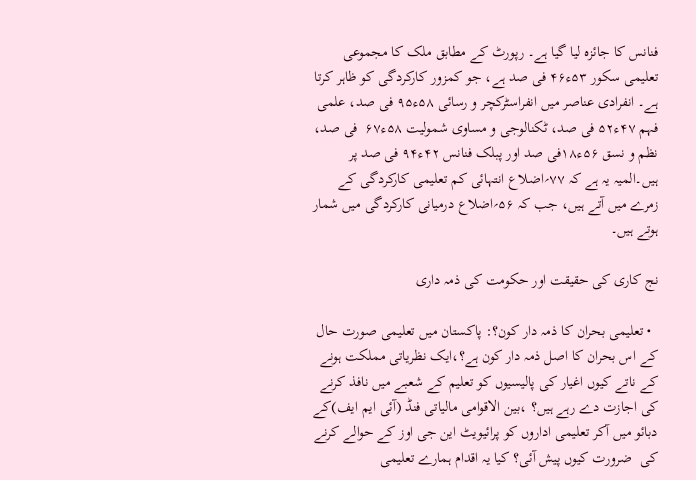فنانس کا جائزہ لیا گیا ہے۔ رپورٹ کے مطابق ملک کا مجموعی تعلیمی سکور ۵۳ء۴۶ فی صد ہے، جو کمزور کارکردگی کو ظاہر کرتا ہے۔ انفرادی عناصر میں انفراسٹرکچر و رسائی ۵۸ء۹۵ فی صد، علمی فہم ۴۷ء۵۲ فی صد، ٹکنالوجی و مساوی شمولیت ۵۸ء۶۷  فی صد، نظم و نسق ۵۶ء۱۸فی صد اور پبلک فنانس ۴۲ء۹۴ فی صد پر ہیں۔المیہ یہ ہے کہ ۷۷؍اضلاع انتہائی کم تعلیمی کارکردگی کے زمرے میں آتے ہیں، جب کہ ۵۶؍اضلاع درمیانی کارکردگی میں شمار ہوتے ہیں۔

نج کاری کی حقیقت اور حکومت کی ذمہ داری

  • تعلیمی بحران کا ذمہ دار کون؟: پاکستان میں تعلیمی صورت حال کے اس بحران کا اصل ذمہ دار کون ہے؟،ایک نظریاتی مملکت ہونے کے ناتے کیوں اغیار کی پالیسیوں کو تعلیم کے شعبے میں نافذ کرنے کی اجازت دے رہے ہیں؟ ،بین الاقوامی مالیاتی فنڈ (آئی ایم ایف)کے دبائو میں آکر تعلیمی اداروں کو پرائیویٹ این جی اوز کے حوالے کرنے کی  ضرورت کیوں پیش آئی؟ کیا یہ اقدام ہمارے تعلیمی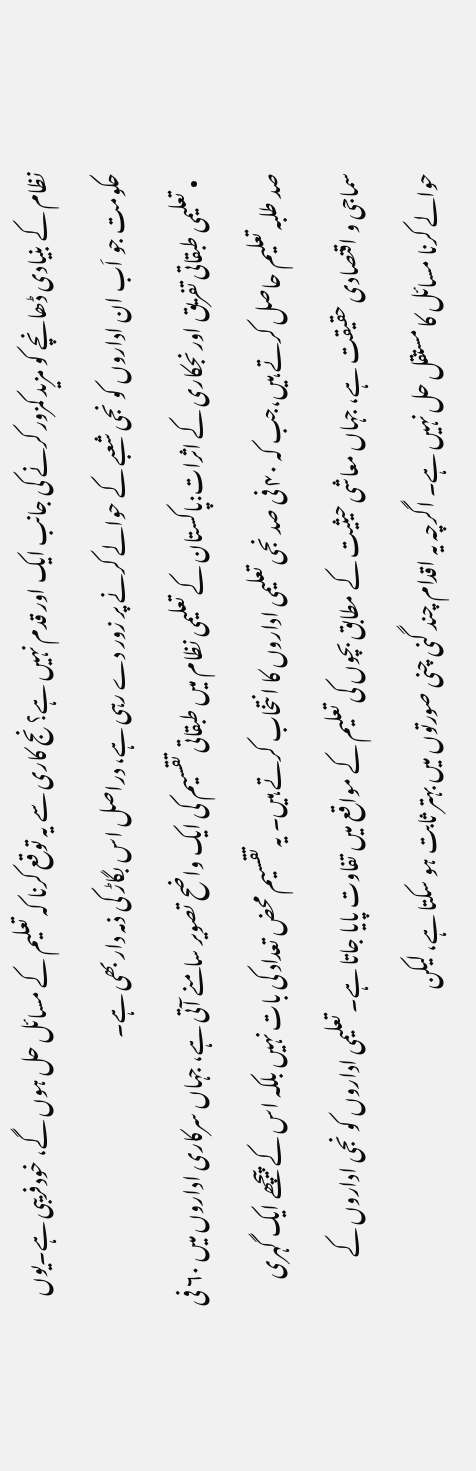نظام کے بنیادی ڈھانچے کو مزید کمزور کرنے کی جانب ایک اور قدم نہیں ہے؟ نج کاری سے یہ توقع کرنا کہ تعلیم کے مسائل حل ہوں گے، خودفریبی ہے۔یوں حکومت جو اَب ان اداروں کو نجی شعبے کے حوالے کرنے پر زور دے رہی ہے، دراصل اس بگاڑ کی ذمہ دار بھی ہے۔
  • تعلیمی طبقاتی تفریق اور نجکاری کے اثرات:پاکستان کے تعلیمی نظام میں طبقاتی تقسیم کی ایک واضح تصویر سامنے آتی ہے، جہاں سرکاری اداروں میں ۶۰ فی صد طلبہ تعلیم حاصل کرتے ہیں،جب کہ ۴۰ فی صد نجی تعلیمی اداروں کا انتخاب کرتے ہیں۔ یہ تقسیم محض تعداد کی بات نہیں بلکہ اس کے پیچھے ایک گہری سماجی و اقتصادی حقیقت ہے، جہاں معاشی حیثیت کے مطابق بچوں کی تعلیم کے مواقع میں تفاوت پایا جاتا ہے۔ تعلیمی اداروں کو نجی اداروں کے حوالے کرنا مسائل کا مستقل حل نہیں ہے۔ اگرچہ یہ اقدام چند گنی چنی صورتوں میں بہتر ثابت ہو سکتا ہے، لیکن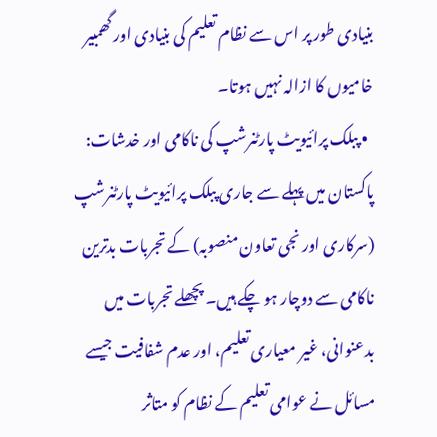بنیادی طور پر اس سے نظام تعلیم کی بنیادی اور گھمبیر خامیوں کا ازالہ نہیں ہوتا۔
  • پبلک پرائیویٹ پارٹنرشپ کی ناکامی اور خدشات: پاکستان میں پہلے سے جاری پبلک پرائیویٹ پارٹنرشپ (سرکاری اور نجی تعاون منصوبہ) کے تجربات بدترین ناکامی سے دوچار ہو چکے ہیں۔ پچھلے تجربات میں بدعنوانی، غیر معیاری تعلیم، اور عدم شفافیت جیسے مسائل نے عوامی تعلیم کے نظام کو متاثر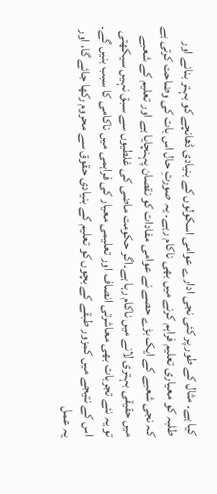کیا ہے۔ مثال کے طور پر کئی نجی ادارے عوامی اسکولوں کے بنیادی ڈھانچے کو بہتر بنانے اور طلبہ کو معیاری تعلیم فراہم کرنے میں بھی ناکام رہے۔ یہ صورتِ حال اس بات کی وضاحت کرتی ہے کہ نجی شعبے کے ایک بڑے حصے نے عوامی مفادات کو نقصان پہنچایا ہے اور تعلیم کے شعبے میں حقیقی بہتری لانے میں ناکام رہا ہے۔اگر حکومت ماضی کی غلطیوں سے سبق نہیں سیکھتی تو یہ نئے تجربات بھی معاشرتی انصاف اور تعلیمی معیار کی فراہمی میں ناکامی کا سبب بنیں گے۔ اس کے نتیجے میں کمزور طبقے کے بچوں کو تعلیم کے بنیادی حقوق سے محروم رکھا جائے گا، اور یہ عمل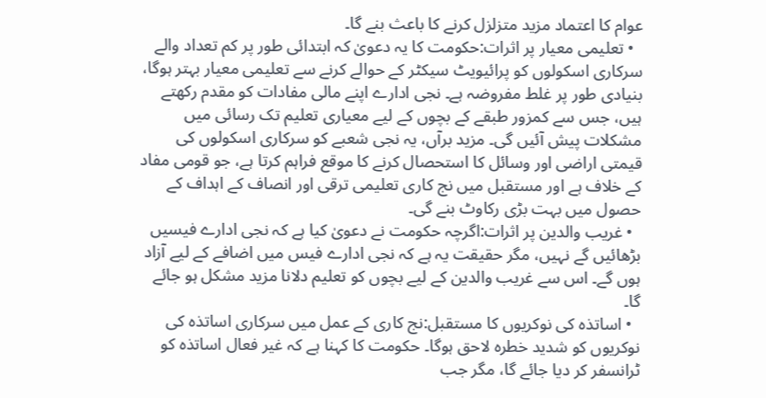عوام کا اعتماد مزید متزلزل کرنے کا باعث بنے گا۔
  • تعلیمی معیار پر اثرات:حکومت کا یہ دعویٰ کہ ابتدائی طور پر کم تعداد والے سرکاری اسکولوں کو پرائیویٹ سیکٹر کے حوالے کرنے سے تعلیمی معیار بہتر ہوگا، بنیادی طور پر غلط مفروضہ ہے۔ نجی ادارے اپنے مالی مفادات کو مقدم رکھتے ہیں، جس سے کمزور طبقے کے بچوں کے لیے معیاری تعلیم تک رسائی میں مشکلات پیش آئیں گی۔ مزید برآں، یہ نجی شعبے کو سرکاری اسکولوں کی قیمتی اراضی اور وسائل کا استحصال کرنے کا موقع فراہم کرتا ہے، جو قومی مفاد کے خلاف ہے اور مستقبل میں نج کاری تعلیمی ترقی اور انصاف کے اہداف کے حصول میں بہت بڑی رکاوٹ بنے گی۔
  • غریب والدین پر اثرات:اگرچہ حکومت نے دعویٰ کیا ہے کہ نجی ادارے فیسیں بڑھائیں گے نہیں، مگر حقیقت یہ ہے کہ نجی ادارے فیس میں اضافے کے لیے آزاد ہوں گے۔ اس سے غریب والدین کے لیے بچوں کو تعلیم دلانا مزید مشکل ہو جائے گا۔
  • اساتذہ کی نوکریوں کا مستقبل:نج کاری کے عمل میں سرکاری اساتذہ کی نوکریوں کو شدید خطرہ لاحق ہوگا۔ حکومت کا کہنا ہے کہ غیر فعال اساتذہ کو ٹرانسفر کر دیا جائے گا، مگر جب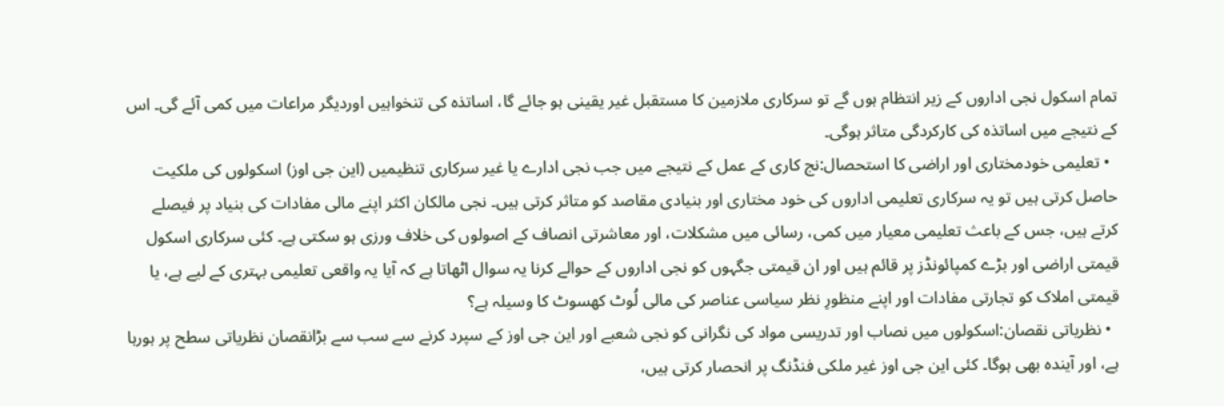تمام اسکول نجی اداروں کے زیر انتظام ہوں گے تو سرکاری ملازمین کا مستقبل غیر یقینی ہو جائے گا، اساتذہ کی تنخواہیں اوردیگر مراعات میں کمی آئے گی۔ اس کے نتیجے میں اساتذہ کی کارکردگی متاثر ہوگی۔
  • تعلیمی خودمختاری اور اراضی کا استحصال:نج کاری کے عمل کے نتیجے میں جب نجی ادارے یا غیر سرکاری تنظیمیں (این جی اوز) اسکولوں کی ملکیت حاصل کرتی ہیں تو یہ سرکاری تعلیمی اداروں کی خود مختاری اور بنیادی مقاصد کو متاثر کرتی ہیں۔ نجی مالکان اکثر اپنے مالی مفادات کی بنیاد پر فیصلے کرتے ہیں، جس کے باعث تعلیمی معیار میں کمی، رسائی میں مشکلات، اور معاشرتی انصاف کے اصولوں کی خلاف ورزی ہو سکتی ہے۔ کئی سرکاری اسکول قیمتی اراضی اور بڑے کمپائونڈز پر قائم ہیں اور ان قیمتی جگہوں کو نجی اداروں کے حوالے کرنا یہ سوال اٹھاتا ہے کہ آیا یہ واقعی تعلیمی بہتری کے لیے ہے، یا قیمتی املاک کو تجارتی مفادات اور اپنے منظورِ نظر سیاسی عناصر کی مالی لُوٹ کھسوٹ کا وسیلہ ہے؟
  • نظریاتی نقصان:اسکولوں میں نصاب اور تدریسی مواد کی نگرانی کو نجی شعبے اور این جی اوز کے سپرد کرنے سے سب سے بڑانقصان نظریاتی سطح پر ہورہا ہے، اور آیندہ بھی ہوگا۔ کئی این جی اوز غیر ملکی فنڈنگ پر انحصار کرتی ہیں،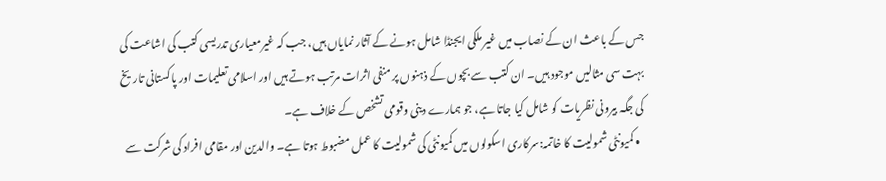جس کے باعث ان کے نصاب میں غیر ملکی ایجنڈا شامل ہونے کے آثار نمایاں ہیں، جب کہ غیرمعیاری تدریسی کتب کی اشاعت کی بہت سی مثالیں موجود ہیں۔ ان کتب سے بچوں کے ذہنوں پر منفی اثرات مرتب ہوتے ہیں اور اسلامی تعلیمات اور پاکستانی تاریخ کی جگہ بیرونی نظریات کو شامل کیا جاتا ہے، جو ہمارے دینی وقومی تشخص کے خلاف ہے۔
  • کمیونٹی شمولیت کا خاتمہ:سرکاری اسکولوں میں کمیونٹی کی شمولیت کا عمل مضبوط ہوتا ہے۔ والدین اور مقامی افراد کی شرکت سے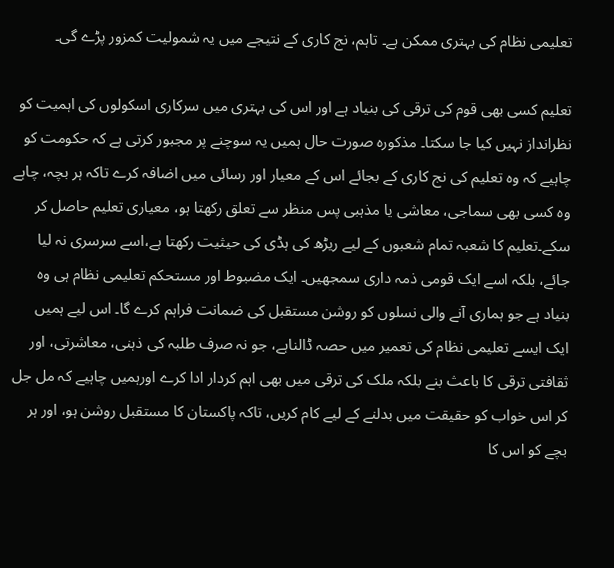تعلیمی نظام کی بہتری ممکن ہے۔ تاہم، نج کاری کے نتیجے میں یہ شمولیت کمزور پڑے گی۔

تعلیم کسی بھی قوم کی ترقی کی بنیاد ہے اور اس کی بہتری میں سرکاری اسکولوں کی اہمیت کو نظرانداز نہیں کیا جا سکتا۔ مذکورہ صورت حال ہمیں یہ سوچنے پر مجبور کرتی ہے کہ حکومت کو چاہیے کہ وہ تعلیم کی نج کاری کے بجائے اس کے معیار اور رسائی میں اضافہ کرے تاکہ ہر بچہ، چاہے وہ کسی بھی سماجی، معاشی یا مذہبی پس منظر سے تعلق رکھتا ہو، معیاری تعلیم حاصل کر سکے۔تعلیم کا شعبہ تمام شعبوں کے لیے ریڑھ کی ہڈی کی حیثیت رکھتا ہے،اسے سرسری نہ لیا جائے، بلکہ اسے ایک قومی ذمہ داری سمجھیں۔ ایک مضبوط اور مستحکم تعلیمی نظام ہی وہ بنیاد ہے جو ہماری آنے والی نسلوں کو روشن مستقبل کی ضمانت فراہم کرے گا۔ اس لیے ہمیں ایک ایسے تعلیمی نظام کی تعمیر میں حصہ ڈالناہے، جو نہ صرف طلبہ کی ذہنی، معاشرتی، اور ثقافتی ترقی کا باعث بنے بلکہ ملک کی ترقی میں بھی اہم کردار ادا کرے اورہمیں چاہیے کہ مل جل کر اس خواب کو حقیقت میں بدلنے کے لیے کام کریں، تاکہ پاکستان کا مستقبل روشن ہو، اور ہر بچے کو اس کا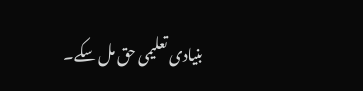بنیادی تعلیمی حق مل سکے۔